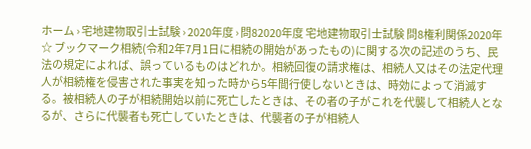ホーム › 宅地建物取引士試験 › 2020年度 › 問82020年度 宅地建物取引士試験 問8権利関係2020年☆ ブックマーク相続(令和2年7月1日に相続の開始があったもの)に関する次の記述のうち、民法の規定によれば、誤っているものはどれか。相続回復の請求権は、相続人又はその法定代理人が相続権を侵害された事実を知った時から5年間行使しないときは、時効によって消滅する。被相続人の子が相続開始以前に死亡したときは、その者の子がこれを代襲して相続人となるが、さらに代襲者も死亡していたときは、代襲者の子が相続人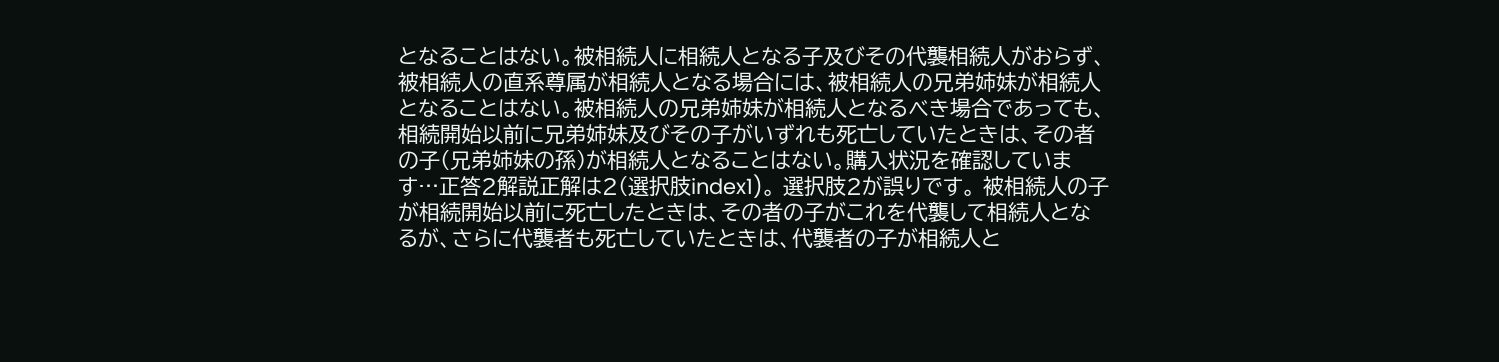となることはない。被相続人に相続人となる子及びその代襲相続人がおらず、被相続人の直系尊属が相続人となる場合には、被相続人の兄弟姉妹が相続人となることはない。被相続人の兄弟姉妹が相続人となるべき場合であっても、相続開始以前に兄弟姉妹及びその子がいずれも死亡していたときは、その者の子(兄弟姉妹の孫)が相続人となることはない。購入状況を確認しています…正答2解説正解は2(選択肢index1)。 選択肢2が誤りです。 被相続人の子が相続開始以前に死亡したときは、その者の子がこれを代襲して相続人となるが、さらに代襲者も死亡していたときは、代襲者の子が相続人と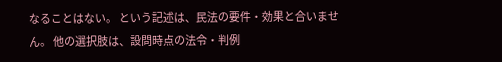なることはない。 という記述は、民法の要件・効果と合いません。 他の選択肢は、設問時点の法令・判例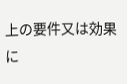上の要件又は効果に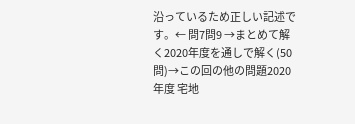沿っているため正しい記述です。← 問7問9 →まとめて解く2020年度を通しで解く(50問)→この回の他の問題2020年度 宅地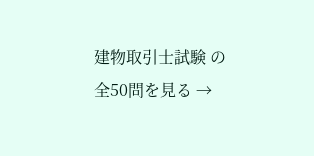建物取引士試験 の全50問を見る →